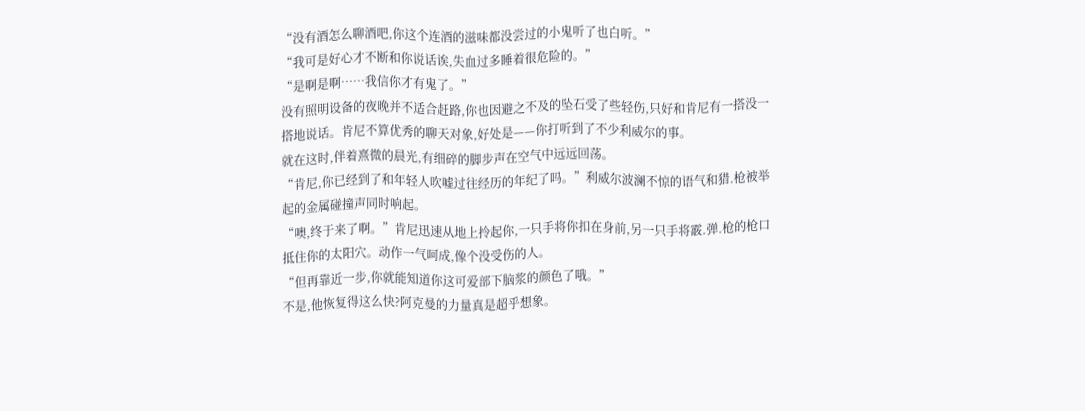“没有酒怎么聊酒吧,你这个连酒的滋味都没尝过的小鬼听了也白听。”
“我可是好心才不断和你说话诶,失血过多睡着很危险的。”
“是啊是啊……我信你才有鬼了。”
没有照明设备的夜晚并不适合赶路,你也因避之不及的坠石受了些轻伤,只好和肯尼有一搭没一搭地说话。肯尼不算优秀的聊天对象,好处是——你打听到了不少利威尔的事。
就在这时,伴着熹微的晨光,有细碎的脚步声在空气中远远回荡。
“肯尼,你已经到了和年轻人吹嘘过往经历的年纪了吗。”利威尔波澜不惊的语气和猎.枪被举起的金属碰撞声同时响起。
“噢,终于来了啊。”肯尼迅速从地上拎起你,一只手将你扣在身前,另一只手将霰.弹.枪的枪口抵住你的太阳穴。动作一气呵成,像个没受伤的人。
“但再靠近一步,你就能知道你这可爱部下脑浆的颜色了哦。”
不是,他恢复得这么快?阿克曼的力量真是超乎想象。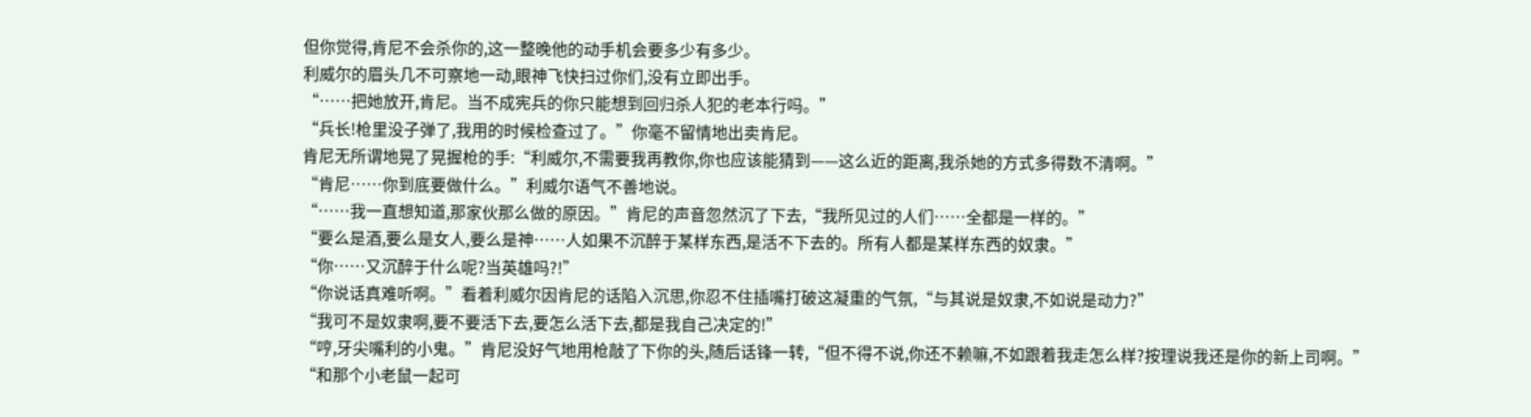但你觉得,肯尼不会杀你的,这一整晚他的动手机会要多少有多少。
利威尔的眉头几不可察地一动,眼神飞快扫过你们,没有立即出手。
“……把她放开,肯尼。当不成宪兵的你只能想到回归杀人犯的老本行吗。”
“兵长!枪里没子弹了,我用的时候检查过了。”你毫不留情地出卖肯尼。
肯尼无所谓地晃了晃握枪的手:“利威尔,不需要我再教你,你也应该能猜到——这么近的距离,我杀她的方式多得数不清啊。”
“肯尼……你到底要做什么。”利威尔语气不善地说。
“……我一直想知道,那家伙那么做的原因。”肯尼的声音忽然沉了下去,“我所见过的人们……全都是一样的。”
“要么是酒,要么是女人,要么是神……人如果不沉醉于某样东西,是活不下去的。所有人都是某样东西的奴隶。”
“你……又沉醉于什么呢?当英雄吗?!”
“你说话真难听啊。”看着利威尔因肯尼的话陷入沉思,你忍不住插嘴打破这凝重的气氛,“与其说是奴隶,不如说是动力?”
“我可不是奴隶啊,要不要活下去,要怎么活下去,都是我自己决定的!”
“哼,牙尖嘴利的小鬼。”肯尼没好气地用枪敲了下你的头,随后话锋一转,“但不得不说,你还不赖嘛,不如跟着我走怎么样?按理说我还是你的新上司啊。”
“和那个小老鼠一起可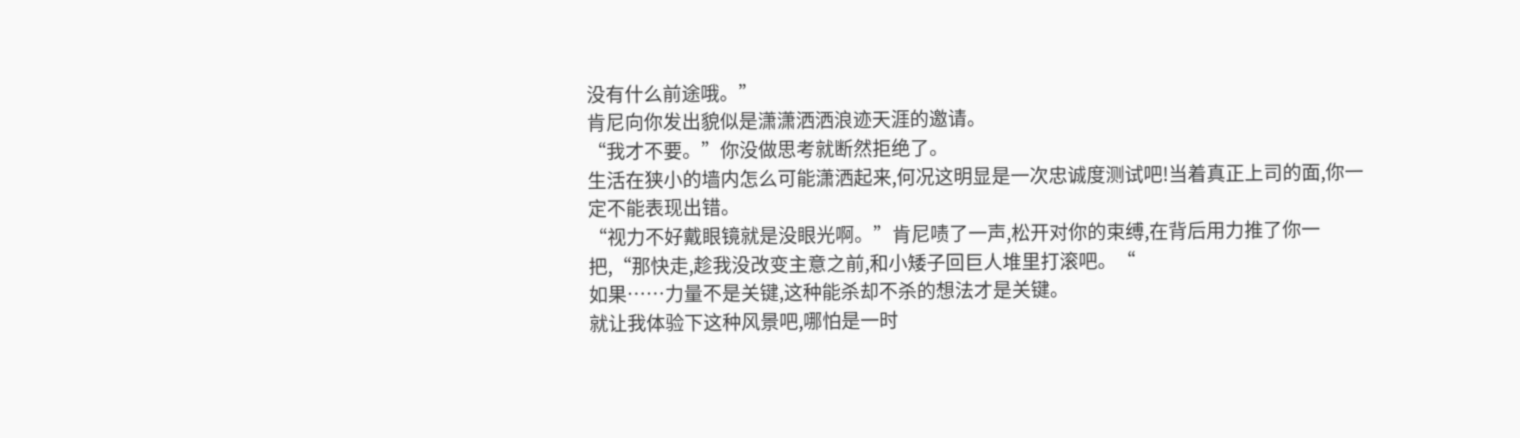没有什么前途哦。”
肯尼向你发出貌似是潇潇洒洒浪迹天涯的邀请。
“我才不要。”你没做思考就断然拒绝了。
生活在狭小的墙内怎么可能潇洒起来,何况这明显是一次忠诚度测试吧!当着真正上司的面,你一定不能表现出错。
“视力不好戴眼镜就是没眼光啊。”肯尼啧了一声,松开对你的束缚,在背后用力推了你一把,“那快走,趁我没改变主意之前,和小矮子回巨人堆里打滚吧。“
如果……力量不是关键,这种能杀却不杀的想法才是关键。
就让我体验下这种风景吧,哪怕是一时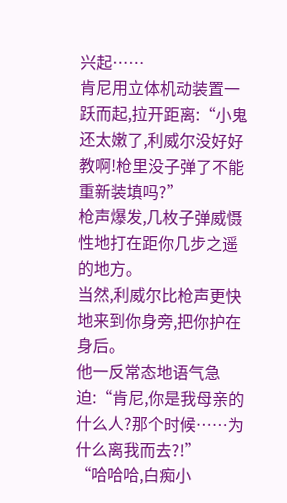兴起……
肯尼用立体机动装置一跃而起,拉开距离:“小鬼还太嫩了,利威尔没好好教啊!枪里没子弹了不能重新装填吗?”
枪声爆发,几枚子弹威慑性地打在距你几步之遥的地方。
当然,利威尔比枪声更快地来到你身旁,把你护在身后。
他一反常态地语气急迫:“肯尼,你是我母亲的什么人?那个时候……为什么离我而去?!”
“哈哈哈,白痴小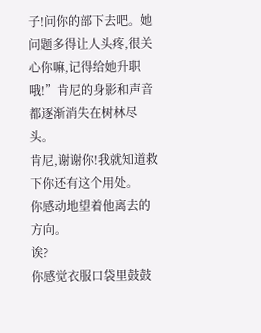子!问你的部下去吧。她问题多得让人头疼,很关心你嘛,记得给她升职哦!”肯尼的身影和声音都逐渐消失在树林尽头。
肯尼,谢谢你!我就知道救下你还有这个用处。
你感动地望着他离去的方向。
诶?
你感觉衣服口袋里鼓鼓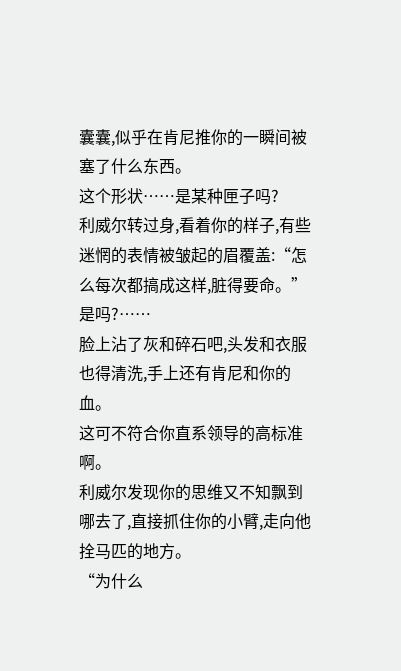囊囊,似乎在肯尼推你的一瞬间被塞了什么东西。
这个形状……是某种匣子吗?
利威尔转过身,看着你的样子,有些迷惘的表情被皱起的眉覆盖:“怎么每次都搞成这样,脏得要命。”
是吗?……
脸上沾了灰和碎石吧,头发和衣服也得清洗,手上还有肯尼和你的血。
这可不符合你直系领导的高标准啊。
利威尔发现你的思维又不知飘到哪去了,直接抓住你的小臂,走向他拴马匹的地方。
“为什么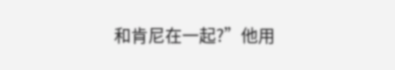和肯尼在一起?”他用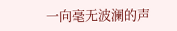一向毫无波澜的声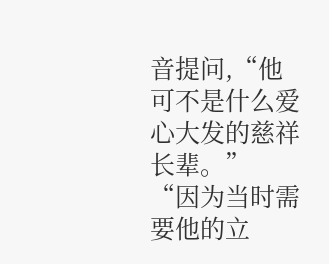音提问,“他可不是什么爱心大发的慈祥长辈。”
“因为当时需要他的立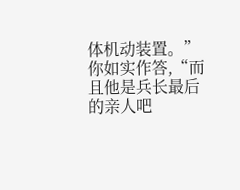体机动装置。”你如实作答,“而且他是兵长最后的亲人吧